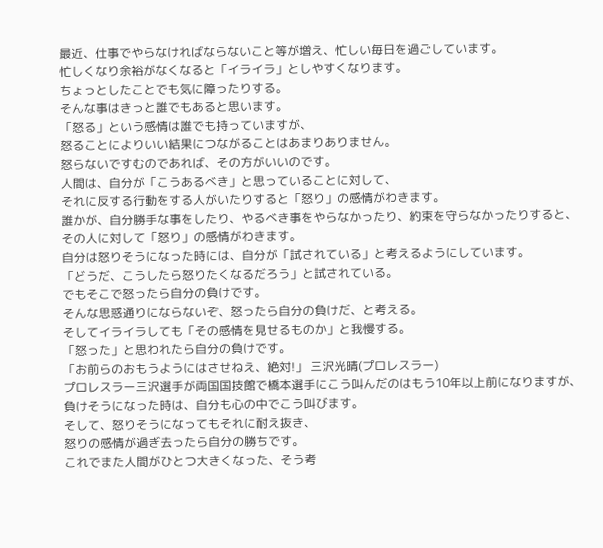最近、仕事でやらなければならないこと等が増え、忙しい毎日を過ごしています。
忙しくなり余裕がなくなると「イライラ」としやすくなります。
ちょっとしたことでも気に障ったりする。
そんな事はきっと誰でもあると思います。
「怒る」という感情は誰でも持っていますが、
怒ることによりいい結果につながることはあまりありません。
怒らないですむのであれば、その方がいいのです。
人間は、自分が「こうあるべき」と思っていることに対して、
それに反する行動をする人がいたりすると「怒り」の感情がわきます。
誰かが、自分勝手な事をしたり、やるべき事をやらなかったり、約束を守らなかったりすると、
その人に対して「怒り」の感情がわきます。
自分は怒りそうになった時には、自分が「試されている」と考えるようにしています。
「どうだ、こうしたら怒りたくなるだろう」と試されている。
でもそこで怒ったら自分の負けです。
そんな思惑通りにならないぞ、怒ったら自分の負けだ、と考える。
そしてイライラしても「その感情を見せるものか」と我慢する。
「怒った」と思われたら自分の負けです。
「お前らのおもうようにはさせねえ、絶対!」 三沢光晴(プロレスラー)
プロレスラー三沢選手が両国国技館で橋本選手にこう叫んだのはもう10年以上前になりますが、
負けそうになった時は、自分も心の中でこう叫びます。
そして、怒りそうになってもそれに耐え抜き、
怒りの感情が過ぎ去ったら自分の勝ちです。
これでまた人間がひとつ大きくなった、そう考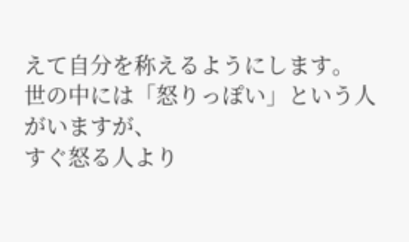えて自分を称えるようにします。
世の中には「怒りっぽい」という人がいますが、
すぐ怒る人より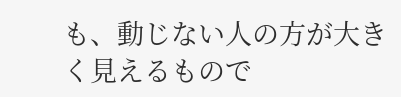も、動じない人の方が大きく見えるもので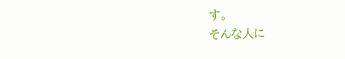す。
そんな人に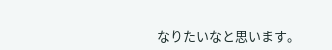なりたいなと思います。